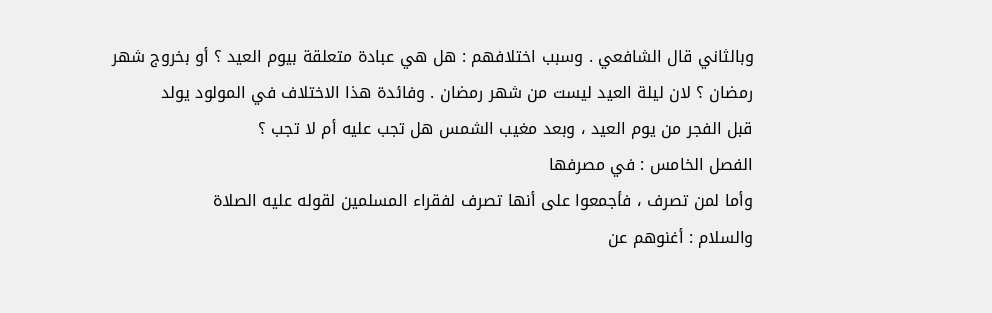وبالثاني قال الشافعي . وسبب اختلافهم : هل هي عبادة متعلقة بيوم العيد ؟ أو بخروج شهر
رمضان ؟ لان ليلة العيد ليست من شهر رمضان . وفائدة هذا الاختلاف في المولود يولد
قبل الفجر من يوم العيد ، وبعد مغيب الشمس هل تجب عليه أم لا تجب ؟
الفصل الخامس : في مصرفها
وأما لمن تصرف ، فأجمعوا على أنها تصرف لفقراء المسلمين لقوله عليه الصلاة
والسلام : أغنوهم عن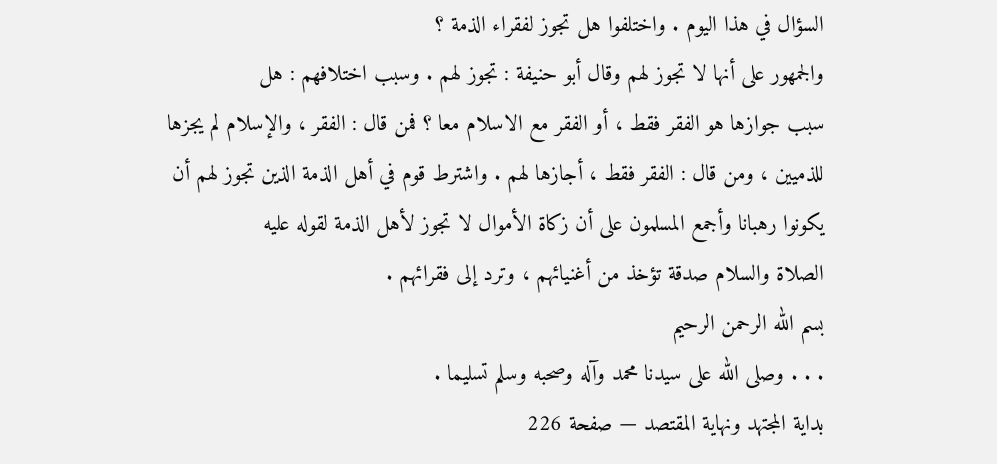السؤال في هذا اليوم . واختلفوا هل تجوز لفقراء الذمة ؟
والجمهور على أنها لا تجوز لهم وقال أبو حنيفة : تجوز لهم . وسبب اختلافهم : هل
سبب جوازها هو الفقر فقط ، أو الفقر مع الاسلام معا ؟ فمن قال : الفقر ، والإسلام لم يجزها
للذميين ، ومن قال : الفقر فقط ، أجازها لهم . واشترط قوم في أهل الذمة الذين تجوز لهم أن
يكونوا رهبانا وأجمع المسلمون على أن زكاة الأموال لا تجوز لأهل الذمة لقوله عليه
الصلاة والسلام صدقة تؤخذ من أغنيائهم ، وترد إلى فقرائهم .
بسم الله الرحمن الرحيم
. . . وصلى الله على سيدنا محمد وآله وصحبه وسلم تسليما .
بداية المجتهد ونهاية المقتصد — صفحة 226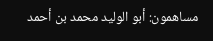مساهمون: أبو الوليد محمد بن أحمد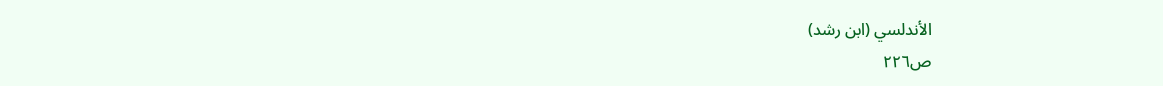الأندلسي (ابن رشد)
ص٢٢٦